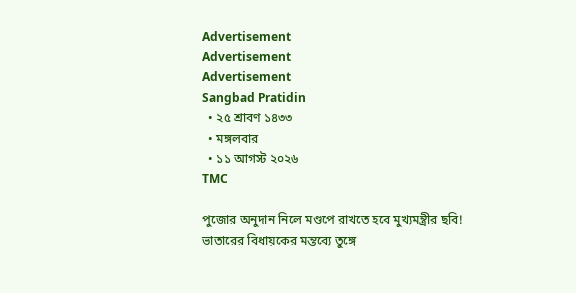Advertisement
Advertisement
Advertisement
Sangbad Pratidin
  • ২৫ শ্রাবণ ১৪৩৩
  • মঙ্গলবার
  • ১১ আগস্ট ২০২৬
TMC

পুজোর অনুদান নিলে মণ্ডপে রাখতে হবে মুখ্যমন্ত্রীর ছবি! ভাতারের বিধায়কের মন্তব্যে তুঙ্গে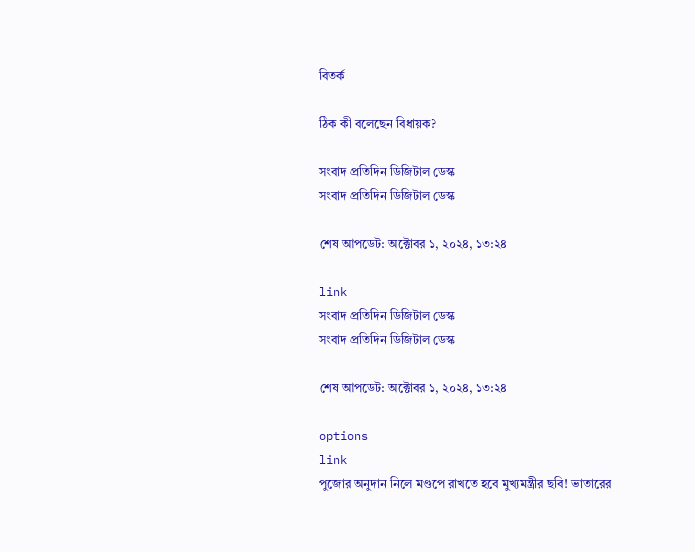বিতর্ক

ঠিক কী বলেছেন বিধায়ক?

সংবাদ প্রতিদিন ডিজিটাল ডেস্ক
সংবাদ প্রতিদিন ডিজিটাল ডেস্ক

শেষ আপডেট: অক্টোবর ১, ২০২৪, ১৩:২৪

link
সংবাদ প্রতিদিন ডিজিটাল ডেস্ক
সংবাদ প্রতিদিন ডিজিটাল ডেস্ক

শেষ আপডেট: অক্টোবর ১, ২০২৪, ১৩:২৪

options
link
পুজোর অনুদান নিলে মণ্ডপে রাখতে হবে মুখ্যমন্ত্রীর ছবি! ভাতারের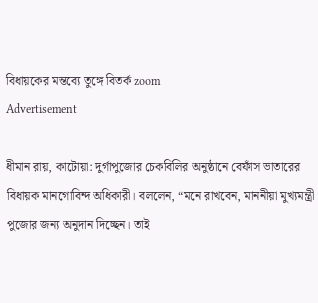বিধায়কের মন্তব্যে তুঙ্গে বিতর্ক zoom
Advertisement

ধীমান রায়, কাটোয়া: দুর্গাপুজোর চেকবিলির অনুষ্ঠানে বেফাঁস ভাতারের বিধায়ক মানগোবিন্দ অধিকারী। বললেন, “মনে রাখবেন, মাননীয়া মুখ্যমন্ত্রী পুজোর জন্য অনুদান দিচ্ছেন। তাই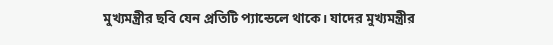মুখ্যমন্ত্রীর ছবি যেন প্রতিটি প্যান্ডেলে থাকে। যাদের মুখ্যমন্ত্রীর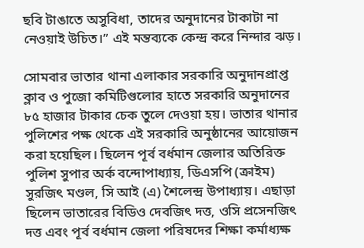ছবি টাঙাতে অসুবিধা, তাদের অনুদানের টাকাটা না নেওয়াই উচিত।” এই মন্তব্যকে কেন্দ্র করে নিন্দার ঝড়।

সোমবার ভাতার থানা এলাকার সরকারি অনুদানপ্রাপ্ত ক্লাব ও পুজো কমিটিগুলোর হাতে সরকারি অনুদানের ৮৫ হাজার টাকার চেক তুলে দেওয়া হয়। ভাতার থানার পুলিশের পক্ষ থেকে এই সরকারি অনুষ্ঠানের আয়োজন করা হয়েছিল। ছিলেন পূর্ব বর্ধমান জেলার অতিরিক্ত পুলিশ সুপার অর্ক বন্দোপাধ্যায়, ডিএসপি (ক্রাইম) সুরজিৎ মণ্ডল, সি আই (এ) শৈলেন্দ্র উপাধ্যায়। এছাড়া ছিলেন ভাতারের বিডিও দেবজিৎ দত্ত, ওসি প্রসেনজিৎ দত্ত এবং পূর্ব বর্ধমান জেলা পরিষদের শিক্ষা কর্মাধ্যক্ষ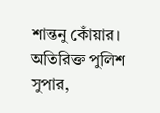শান্তনু কোঁয়ার। অতিরিক্ত পুলিশ সুপার,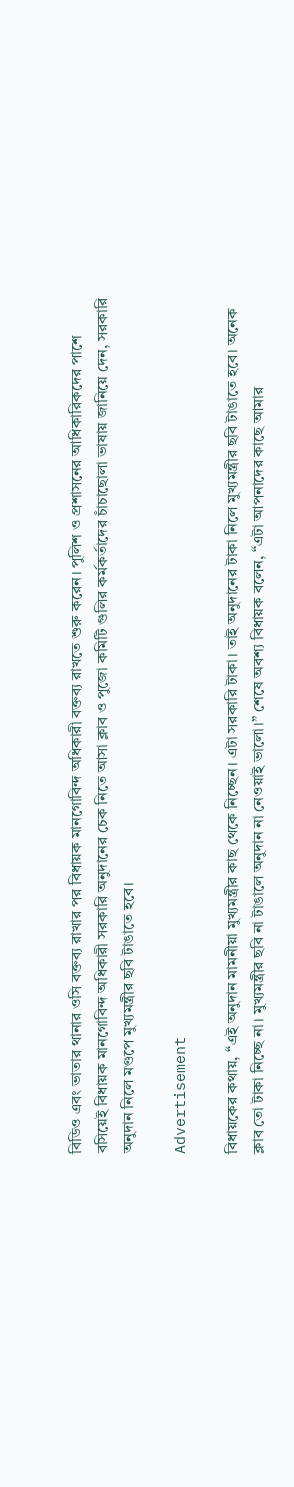বিডিও এবং ভাতার থানার ওসি বক্তব্য রাখার পর বিধায়ক মানগোবিন্দ অধিকারী বক্তব্য রাখতে শুরু করেন। পুলিশ ও প্রশাসনের আধিকারিকদের পাশে বসিয়েই বিধায়ক মানগোবিন্দ অধিকারী সরকারি অনুদানের চেক নিতে আসা ক্লাব ও পুজো কমিটি গুলির কর্মকর্তাদের চাঁচাছোলা ভাষায় জানিয়ে দেন, সরকারি অনুদান নিলে মণ্ডপে মুখ্যমন্ত্রীর ছবি টাঙাতে হবে।

Advertisement

বিধায়কের কথায়, “এই অনুদান মামনীয়া মুখ্যমন্ত্রীর কাছ থেকে নিচ্ছেন। এটা সরকারি টাকা। তাই অনুদানের টাকা নিলে মুখ্যমন্ত্রীর ছবি টাঙাতে হবে। অনেক ক্লাব তো টাকা নিচ্ছে না। মুখ্যমন্ত্রীর ছবি না টাঙালে অনুদান না নেওয়াই ভালো।” শেষে অবশ্য বিধায়ক বলেন, “এটা আপনাদের কাছে আমার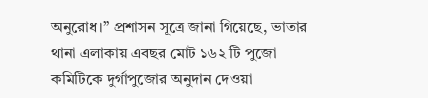অনুরোধ।” প্রশাসন সূত্রে জানা গিয়েছে, ভাতার থানা এলাকায় এবছর মোট ১৬২ টি পুজো কমিটিকে দুর্গাপুজোর অনুদান দেওয়া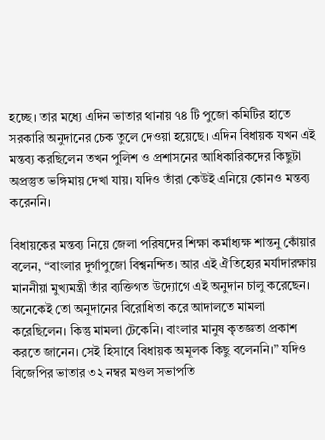হচ্ছে। তার মধ্যে এদিন ভাতার থানায় ৭৪ টি পুজো কমিটির হাতে সরকারি অনুদানের চেক তুলে দেওয়া হয়েছে। এদিন বিধায়ক যখন এই মন্তব্য করছিলেন তখন পুলিশ ও প্রশাসনের আধিকারিকদের কিছুটা অপ্রস্তুত ভঙ্গিমায় দেখা যায়। যদিও তাঁরা কেউই এনিয়ে কোনও মন্তব্য করেননি।

বিধায়কের মন্তব্য নিয়ে জেলা পরিষদের শিক্ষা কর্মাধ্যক্ষ শান্তনু কোঁয়ার বলেন, “বাংলার দুর্গাপুজো বিশ্বনন্দিত। আর এই ঐতিহ্যের মর্যাদারক্ষায় মাননীয়া মুখ্যমন্ত্রী তাঁর ব্যক্তিগত উদ্যোগে এই অনুদান চালু করেছেন। অনেকেই তো অনুদানের বিরোধিতা করে আদালতে মামলা করেছিলেন। কিন্তু মামলা টেকেনি। বাংলার মানুষ কৃতজ্ঞতা প্রকাশ করতে জানেন। সেই হিসাবে বিধায়ক অমূলক কিছু বলেননি।” যদিও বিজেপির ভাতার ৩২ নম্বর মণ্ডল সভাপতি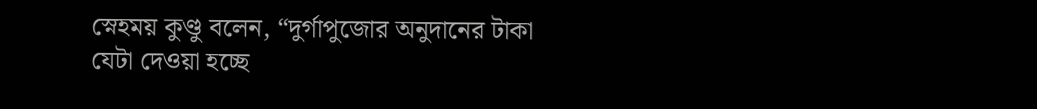স্নেহময় কুণ্ডু বলেন, “দুর্গাপুজোর অনুদানের টাকা যেটা দেওয়া হচ্ছে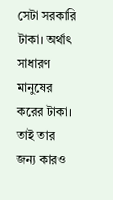সেটা সরকারি টাকা। অর্থাৎ সাধারণ মানুষের করের টাকা। তাই তার জন্য কারও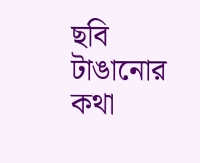ছবি টাঙানোর কথা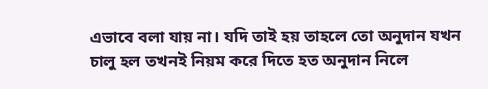এভাবে বলা যায় না। যদি তাই হয় তাহলে তো অনুদান যখন চালু হল তখনই নিয়ম করে দিতে হত অনুদান নিলে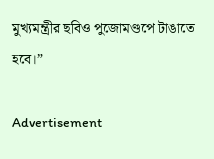মুখ্যমন্ত্রীর ছবিও পুজোমণ্ডপে টাঙাতে হবে।”

Advertisement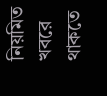নিয়মিত খবরে থাকতে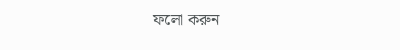ফলো করুন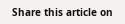Share this article on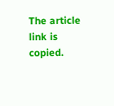The article link is copied.